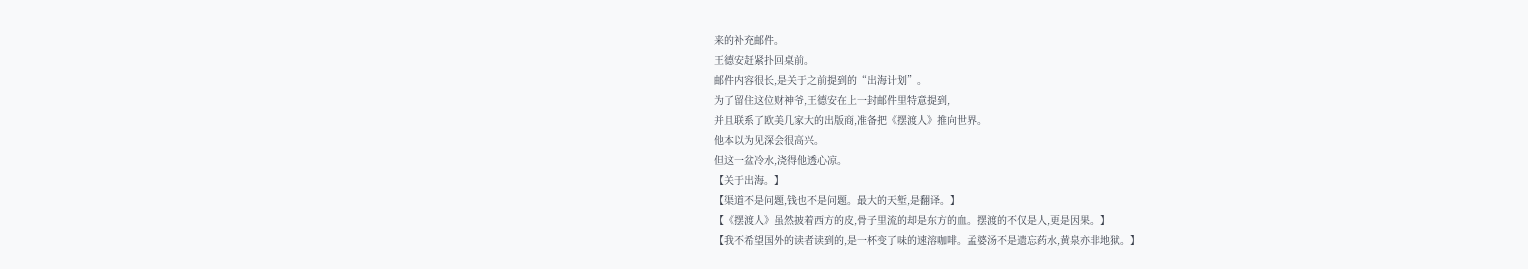来的补充邮件。
王德安赶紧扑回桌前。
邮件内容很长,是关于之前提到的“出海计划”。
为了留住这位财神爷,王德安在上一封邮件里特意提到,
并且联系了欧美几家大的出版商,准备把《摆渡人》推向世界。
他本以为见深会很高兴。
但这一盆冷水,浇得他透心凉。
【关于出海。】
【渠道不是问题,钱也不是问题。最大的天堑,是翻译。】
【《摆渡人》虽然披着西方的皮,骨子里流的却是东方的血。摆渡的不仅是人,更是因果。】
【我不希望国外的读者读到的,是一杯变了味的速溶咖啡。孟婆汤不是遗忘药水,黄泉亦非地狱。】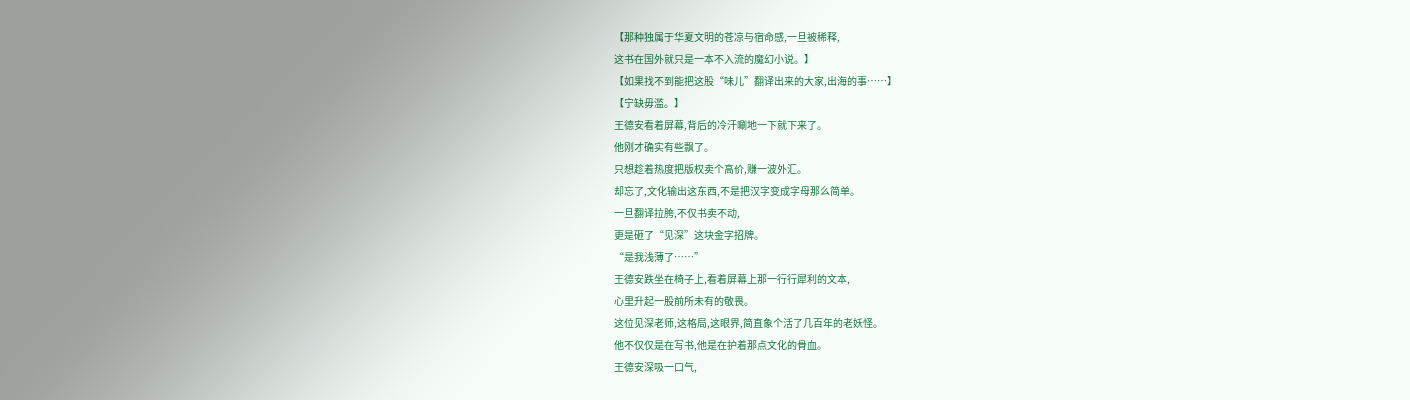【那种独属于华夏文明的苍凉与宿命感,一旦被稀释,
这书在国外就只是一本不入流的魔幻小说。】
【如果找不到能把这股“味儿”翻译出来的大家,出海的事……】
【宁缺毋滥。】
王德安看着屏幕,背后的冷汗唰地一下就下来了。
他刚才确实有些飘了。
只想趁着热度把版权卖个高价,赚一波外汇。
却忘了,文化输出这东西,不是把汉字变成字母那么简单。
一旦翻译拉胯,不仅书卖不动,
更是砸了“见深”这块金字招牌。
“是我浅薄了……”
王德安跌坐在椅子上,看着屏幕上那一行行犀利的文本,
心里升起一股前所未有的敬畏。
这位见深老师,这格局,这眼界,简直象个活了几百年的老妖怪。
他不仅仅是在写书,他是在护着那点文化的骨血。
王德安深吸一口气,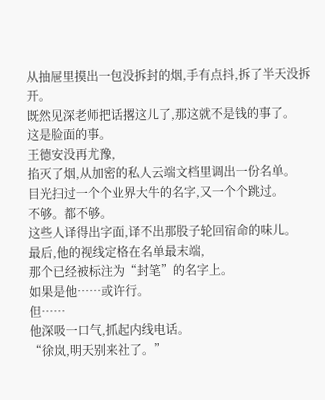从抽屉里摸出一包没拆封的烟,手有点抖,拆了半天没拆开。
既然见深老师把话撂这儿了,那这就不是钱的事了。
这是脸面的事。
王德安没再尤豫,
掐灭了烟,从加密的私人云端文档里调出一份名单。
目光扫过一个个业界大牛的名字,又一个个跳过。
不够。都不够。
这些人译得出字面,译不出那股子轮回宿命的味儿。
最后,他的视线定格在名单最末端,
那个已经被标注为“封笔”的名字上。
如果是他……或许行。
但……
他深吸一口气,抓起内线电话。
“徐岚,明天别来社了。”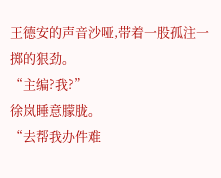王德安的声音沙哑,带着一股孤注一掷的狠劲。
“主编?我?”
徐岚睡意朦胧。
“去帮我办件难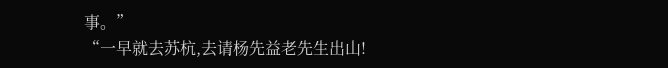事。”
“一早就去苏杭,去请杨先益老先生出山!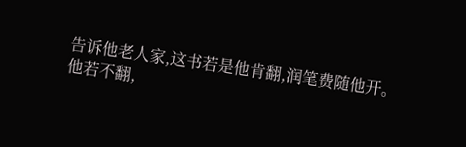告诉他老人家,这书若是他肯翻,润笔费随他开。
他若不翻,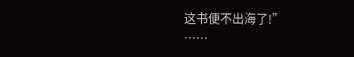这书便不出海了!”
……